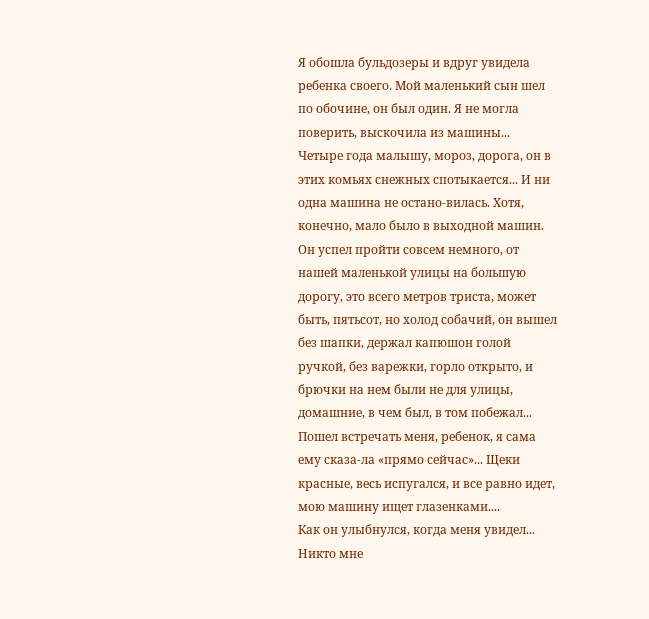Я обошла бульдозеры и вдруг увидела ребенка своего. Мой маленький сын шел по обочине, он был один. Я не могла поверить, выскочила из машины...
Четыре года малышу, мороз, дорога, он в этих комьях снежных спотыкается... И ни одна машина не остано-вилась. Хотя, конечно, мало было в выходной машин.
Он успел пройти совсем немного, от нашей маленькой улицы на большую дорогу, это всего метров триста, может быть, пятьсот, но холод собачий, он вышел без шапки, держал капюшон голой ручкой, без варежки, горло открыто, и брючки на нем были не для улицы, домашние, в чем был, в том побежал...
Пошел встречать меня, ребенок, я сама ему сказа-ла «прямо сейчас»... Щеки красные, весь испугался, и все равно идет, мою машину ищет глазенками....
Как он улыбнулся, когда меня увидел... Никто мне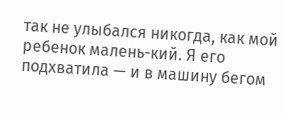так не улыбался никогда, как мой ребенок малень-кий. Я его подхватила — и в машину бегом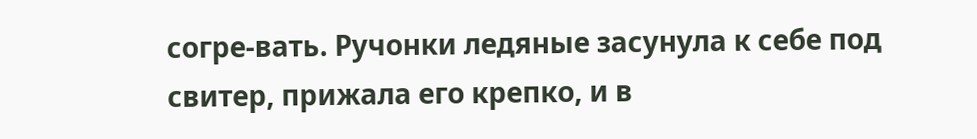согре-вать. Ручонки ледяные засунула к себе под свитер, прижала его крепко, и в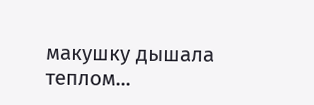макушку дышала теплом...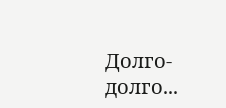Долго-долго...